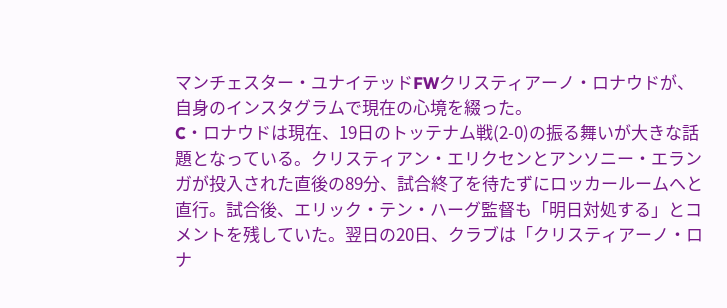マンチェスター・ユナイテッドFWクリスティアーノ・ロナウドが、自身のインスタグラムで現在の心境を綴った。
C・ロナウドは現在、19日のトッテナム戦(2-0)の振る舞いが大きな話題となっている。クリスティアン・エリクセンとアンソニー・エランガが投入された直後の89分、試合終了を待たずにロッカールームへと直行。試合後、エリック・テン・ハーグ監督も「明日対処する」とコメントを残していた。翌日の20日、クラブは「クリスティアーノ・ロナ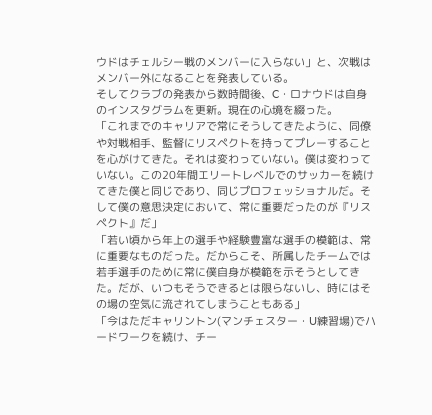ウドはチェルシー戦のメンバーに入らない」と、次戦はメンバー外になることを発表している。
そしてクラブの発表から数時間後、C・ロナウドは自身のインスタグラムを更新。現在の心境を綴った。
「これまでのキャリアで常にそうしてきたように、同僚や対戦相手、監督にリスペクトを持ってプレーすることを心がけてきた。それは変わっていない。僕は変わっていない。この20年間エリートレベルでのサッカーを続けてきた僕と同じであり、同じプロフェッショナルだ。そして僕の意思決定において、常に重要だったのが『リスペクト』だ」
「若い頃から年上の選手や経験豊富な選手の模範は、常に重要なものだった。だからこそ、所属したチームでは若手選手のために常に僕自身が模範を示そうとしてきた。だが、いつもそうできるとは限らないし、時にはその場の空気に流されてしまうこともある」
「今はただキャリントン(マンチェスター・U練習場)でハードワークを続け、チー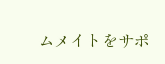ムメイトをサポ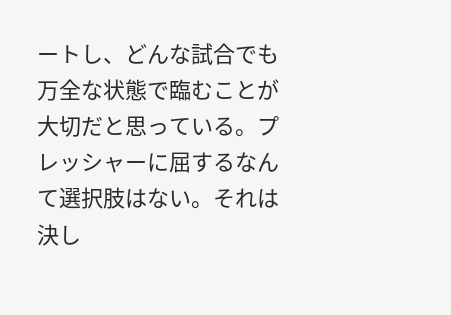ートし、どんな試合でも万全な状態で臨むことが大切だと思っている。プレッシャーに屈するなんて選択肢はない。それは決し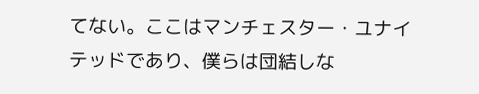てない。ここはマンチェスター・ユナイテッドであり、僕らは団結しな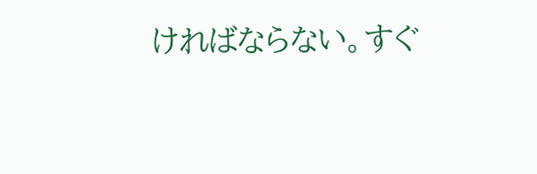ければならない。すぐ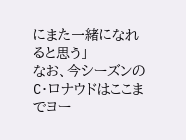にまた一緒になれると思う」
なお、今シーズンのC・ロナウドはここまでヨー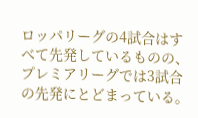ロッパリーグの4試合はすべて先発しているものの、プレミアリーグでは3試合の先発にとどまっている。